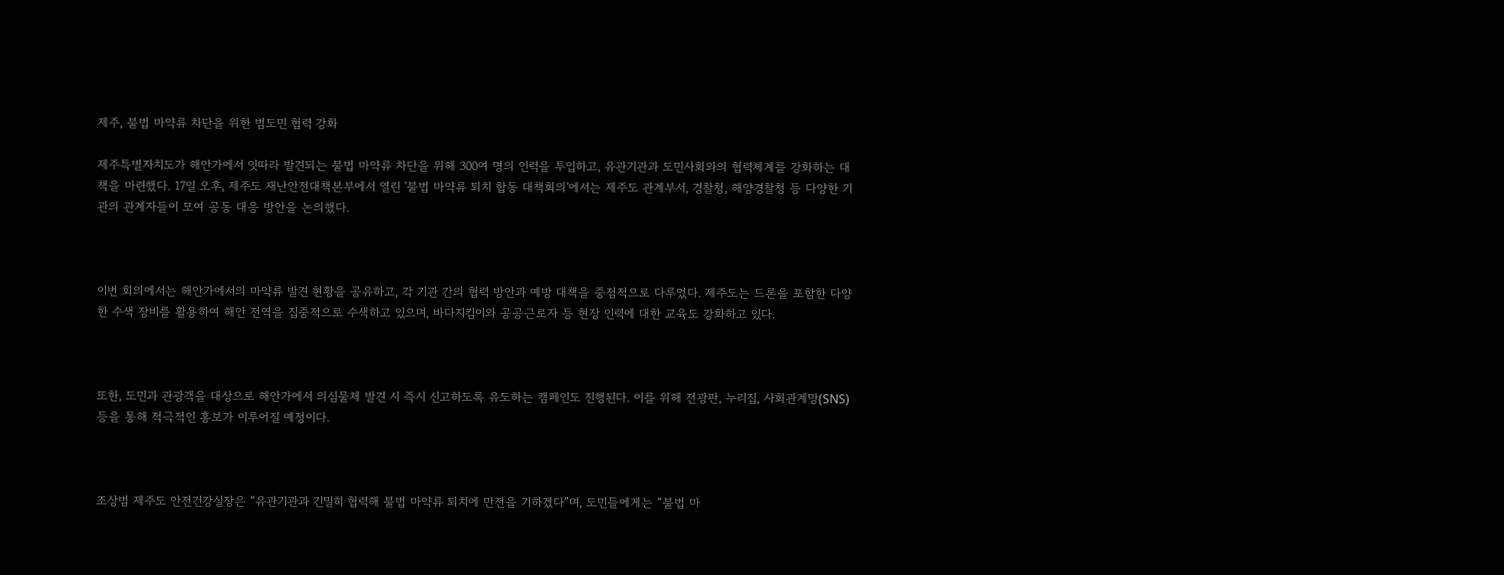제주, 불법 마약류 차단을 위한 범도민 협력 강화

제주특별자치도가 해안가에서 잇따라 발견되는 불법 마약류 차단을 위해 300여 명의 인력을 투입하고, 유관기관과 도민사회와의 협력체계를 강화하는 대책을 마련했다. 17일 오후, 제주도 재난안전대책본부에서 열린 '불법 마약류 퇴치 합동 대책회의'에서는 제주도 관계부서, 경찰청, 해양경찰청 등 다양한 기관의 관계자들이 모여 공동 대응 방안을 논의했다.



이번 회의에서는 해안가에서의 마약류 발견 현황을 공유하고, 각 기관 간의 협력 방안과 예방 대책을 중점적으로 다루었다. 제주도는 드론을 포함한 다양한 수색 장비를 활용하여 해안 전역을 집중적으로 수색하고 있으며, 바다지킴이와 공공근로자 등 현장 인력에 대한 교육도 강화하고 있다.



또한, 도민과 관광객을 대상으로 해안가에서 의심물체 발견 시 즉시 신고하도록 유도하는 캠페인도 진행된다. 이를 위해 전광판, 누리집, 사회관계망(SNS) 등을 통해 적극적인 홍보가 이루어질 예정이다.



조상범 제주도 안전건강실장은 “유관기관과 긴밀히 협력해 불법 마약류 퇴치에 만전을 기하겠다”며, 도민들에게는 “불법 마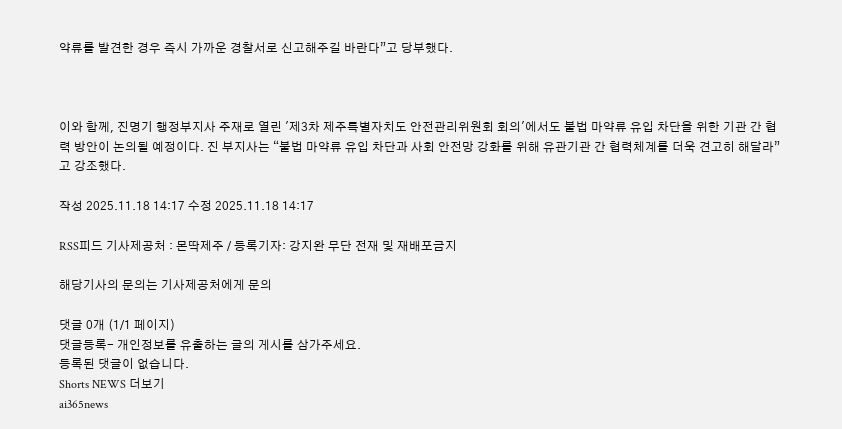약류를 발견한 경우 즉시 가까운 경찰서로 신고해주길 바란다”고 당부했다.



이와 함께, 진명기 행정부지사 주재로 열린 '제3차 제주특별자치도 안전관리위원회 회의'에서도 불법 마약류 유입 차단을 위한 기관 간 협력 방안이 논의될 예정이다. 진 부지사는 “불법 마약류 유입 차단과 사회 안전망 강화를 위해 유관기관 간 협력체계를 더욱 견고히 해달라”고 강조했다.

작성 2025.11.18 14:17 수정 2025.11.18 14:17

RSS피드 기사제공처 : 몬딱제주 / 등록기자: 강지완 무단 전재 및 재배포금지

해당기사의 문의는 기사제공처에게 문의

댓글 0개 (1/1 페이지)
댓글등록- 개인정보를 유출하는 글의 게시를 삼가주세요.
등록된 댓글이 없습니다.
Shorts NEWS 더보기
ai365news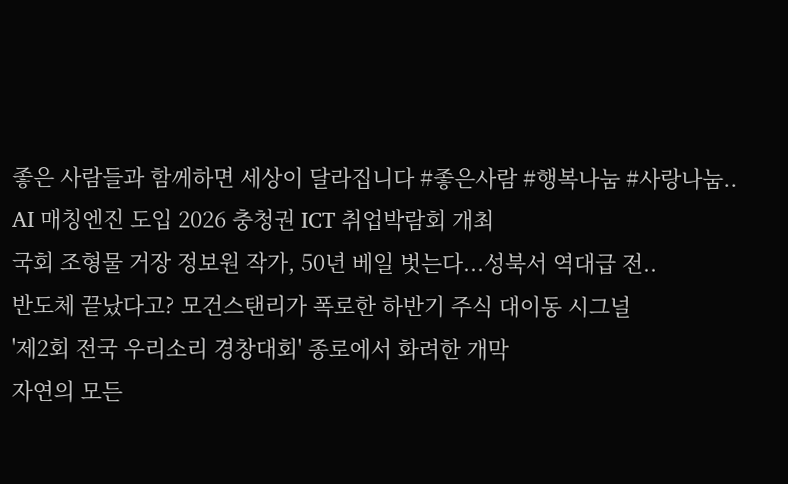좋은 사람들과 함께하면 세상이 달라집니다 #좋은사람 #행복나눔 #사랑나눔..
AI 매칭엔진 도입 2026 충청권 ICT 취업박람회 개최
국회 조형물 거장 정보원 작가, 50년 베일 벗는다...성북서 역대급 전..
반도체 끝났다고? 모건스탠리가 폭로한 하반기 주식 대이동 시그널
'제2회 전국 우리소리 경창대회' 종로에서 화려한 개막
자연의 모든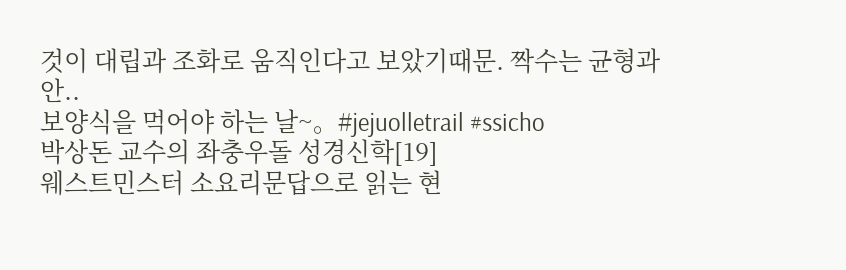것이 대립과 조화로 움직인다고 보았기때문. 짝수는 균형과 안..
보양식을 먹어야 하는 날~。#jejuolletrail #ssicho
박상돈 교수의 좌충우돌 성경신학[19]
웨스트민스터 소요리문답으로 읽는 현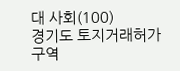대 사회(100)
경기도 토지거래허가구역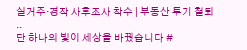실거주·경작 사후조사 착수 | 부동산 투기 철퇴 ..
단 하나의 빛이 세상을 바꿨습니다 #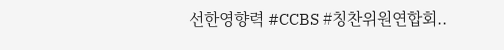선한영향력 #CCBS #칭찬위원연합회..